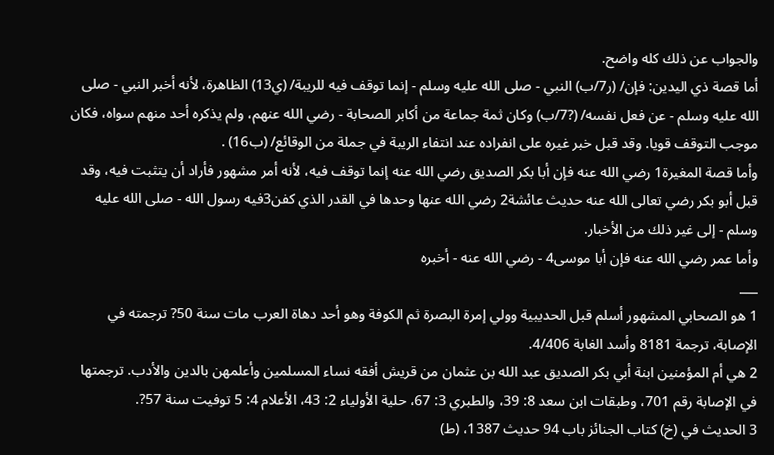والجواب عن ذلك كله واضح.
أما قصة ذي اليدين: فإن/ (ر7/ب) النبي - صلى الله عليه وسلم - إنما توقف فيه للريبة/ (ي13) الظاهرة، لأنه أخبر النبي - صلى الله عليه وسلم - عن فعل نفسه/ (?7/ب) وكان ثمة جماعة من أكابر الصحابة - رضي الله عنهم، ولم يذكره أحد منهم سواه، فكان موجب التوقف قويا. وقد قبل خبر غيره على انفراده عند انتفاء الريبة في جملة من الوقائع/ (ب16) .
وأما قصة المغيرة1 رضي الله عنه فإن أبا بكر الصديق رضي الله عنه إنما توقف فيه، لأنه أمر مشهور فأراد أن يتثبت فيه، وقد قبل أبو بكر رضي تعالى الله عنه حديث عائشة2 رضي الله عنها وحدها في القدر الذي كفن3فيه رسول الله - صلى الله عليه وسلم - إلى غير ذلك من الأخبار.
وأما عمر رضي الله عنه فإن أبا موسى4 - رضي الله عنه - أخبره
___
1 هو الصحابي المشهور أسلم قبل الحديبية وولي إمرة البصرة ثم الكوفة وهو أحد دهاة العرب مات سنة 50? ترجمته في الإصابة، ترجمة 8181 وأسد الغابة 4/406.
2 هي أم المؤمنين ابنة أبي بكر الصديق عبد الله بن عثمان من قريش أفقه نساء المسلمين وأعلمهن بالدين والأدب. ترجمتها في الإصابة رقم 701، وطبقات ابن سعد 8: 39، والطبري 3: 67، حلية الأولياء 2: 43، الأعلام 4: 5 توفيت سنة 57?.
3 الحديث في (خ) كتاب الجنائز باب 94 حديث 1387، (ط)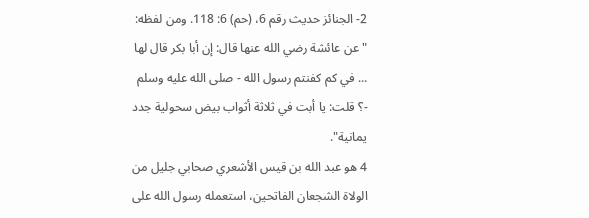2- الجنائز حديث رقم 6، (حم) 6: 118. ومن لفظه: "عن عائشة رضي الله عنها قال: إن أبا بكر قال لها ... في كم كفنتم رسول الله - صلى الله عليه وسلم -؟ قلت: يا أبت في ثلاثة أثواب بيض سحولية جدد يمانية".
4 هو عبد الله بن قيس الأشعري صحابي جليل من الولاة الشجعان الفاتحين، استعمله رسول الله على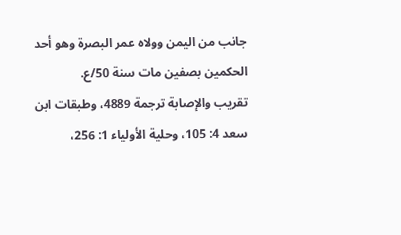جانب من اليمن وولاه عمر البصرة وهو أحد الحكمين بصفين مات سنة 50/ع.
تقريب والإصابة ترجمة 4889، وطبقات ابن سعد 4: 105، وحلية الأولياء 1: 256،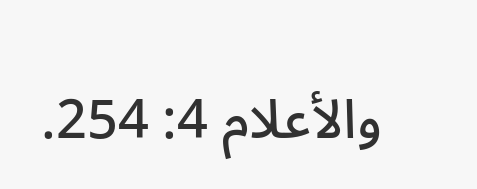والأعلام 4: 254.